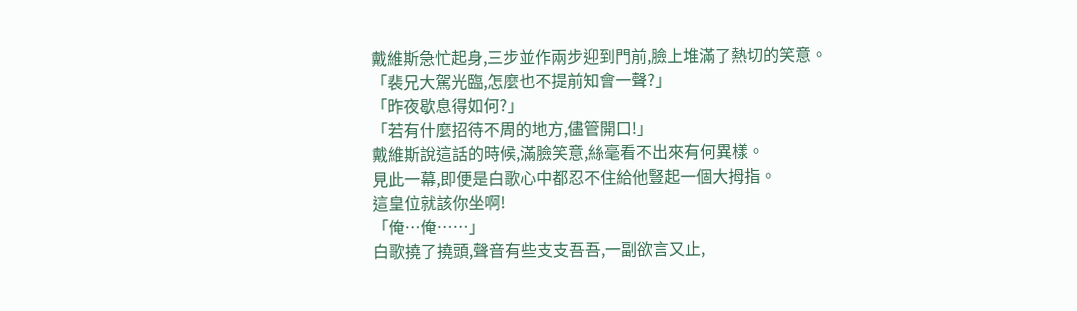戴維斯急忙起身,三步並作兩步迎到門前,臉上堆滿了熱切的笑意。
「裴兄大駕光臨,怎麼也不提前知會一聲?」
「昨夜歇息得如何?」
「若有什麼招待不周的地方,儘管開口!」
戴維斯說這話的時候,滿臉笑意,絲毫看不出來有何異樣。
見此一幕,即便是白歌心中都忍不住給他豎起一個大拇指。
這皇位就該你坐啊!
「俺…俺……」
白歌撓了撓頭,聲音有些支支吾吾,一副欲言又止,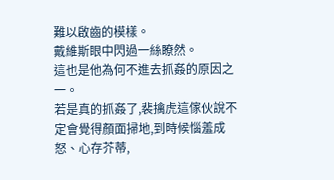難以啟齒的模樣。
戴維斯眼中閃過一絲瞭然。
這也是他為何不進去抓姦的原因之一。
若是真的抓姦了,裴擒虎這傢伙說不定會覺得顏面掃地,到時候惱羞成怒、心存芥蒂,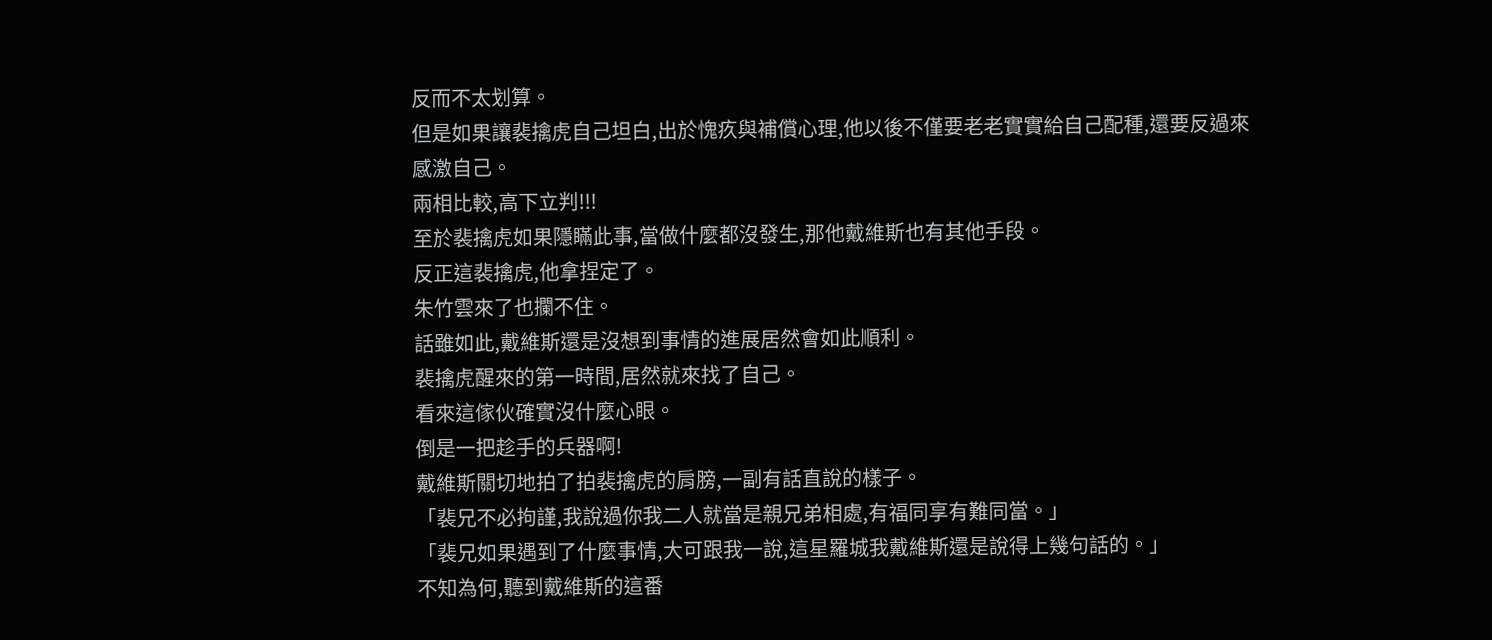反而不太划算。
但是如果讓裴擒虎自己坦白,出於愧疚與補償心理,他以後不僅要老老實實給自己配種,還要反過來感激自己。
兩相比較,高下立判!!!
至於裴擒虎如果隱瞞此事,當做什麼都沒發生,那他戴維斯也有其他手段。
反正這裴擒虎,他拿捏定了。
朱竹雲來了也攔不住。
話雖如此,戴維斯還是沒想到事情的進展居然會如此順利。
裴擒虎醒來的第一時間,居然就來找了自己。
看來這傢伙確實沒什麼心眼。
倒是一把趁手的兵器啊!
戴維斯關切地拍了拍裴擒虎的肩膀,一副有話直說的樣子。
「裴兄不必拘謹,我說過你我二人就當是親兄弟相處,有福同享有難同當。」
「裴兄如果遇到了什麼事情,大可跟我一說,這星羅城我戴維斯還是說得上幾句話的。」
不知為何,聽到戴維斯的這番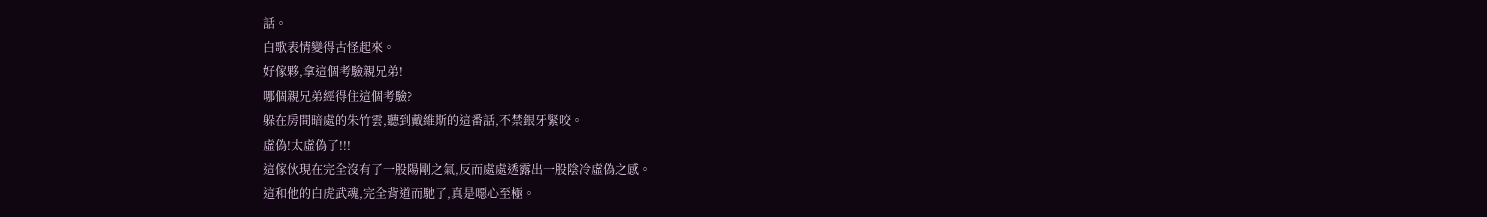話。
白歌表情變得古怪起來。
好傢夥,拿這個考驗親兄弟!
哪個親兄弟經得住這個考驗?
躲在房間暗處的朱竹雲,聽到戴維斯的這番話,不禁銀牙緊咬。
虛偽!太虛偽了!!!
這傢伙現在完全沒有了一股陽剛之氣,反而處處透露出一股陰冷虛偽之感。
這和他的白虎武魂,完全背道而馳了,真是噁心至極。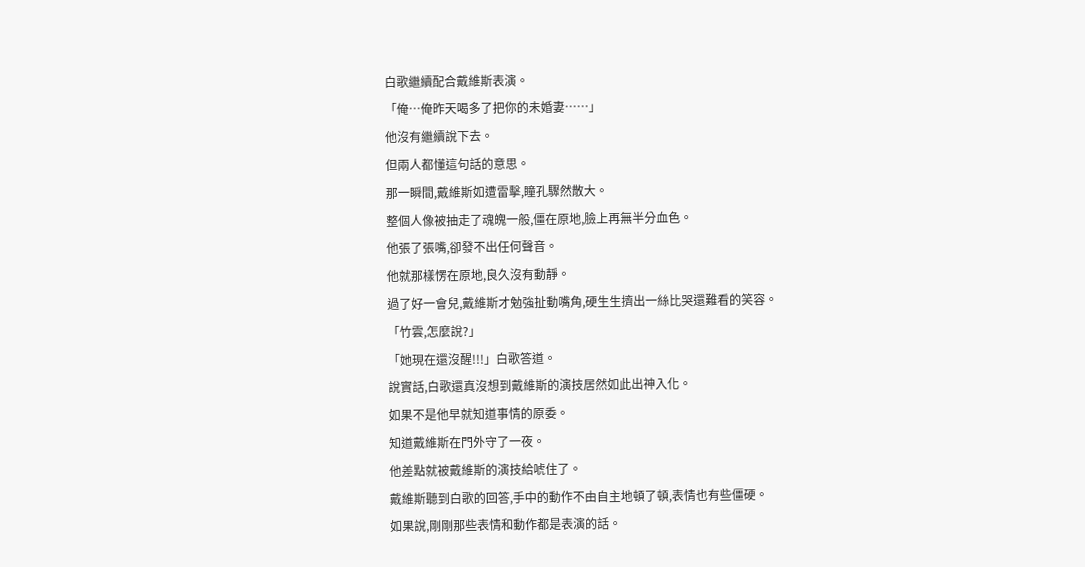白歌繼續配合戴維斯表演。
「俺…俺昨天喝多了把你的未婚妻……」
他沒有繼續說下去。
但兩人都懂這句話的意思。
那一瞬間,戴維斯如遭雷擊,瞳孔驟然散大。
整個人像被抽走了魂魄一般,僵在原地,臉上再無半分血色。
他張了張嘴,卻發不出任何聲音。
他就那樣愣在原地,良久沒有動靜。
過了好一會兒,戴維斯才勉強扯動嘴角,硬生生擠出一絲比哭還難看的笑容。
「竹雲,怎麼說?」
「她現在還沒醒!!!」白歌答道。
說實話,白歌還真沒想到戴維斯的演技居然如此出神入化。
如果不是他早就知道事情的原委。
知道戴維斯在門外守了一夜。
他差點就被戴維斯的演技給唬住了。
戴維斯聽到白歌的回答,手中的動作不由自主地頓了頓,表情也有些僵硬。
如果說,剛剛那些表情和動作都是表演的話。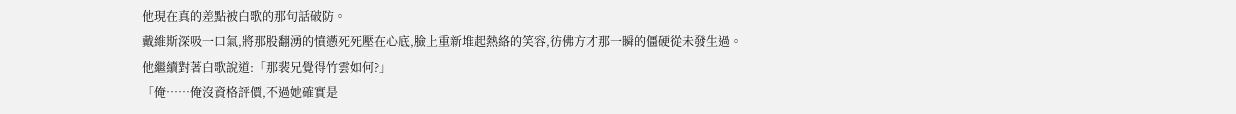他現在真的差點被白歌的那句話破防。
戴維斯深吸一口氣,將那股翻湧的憤懣死死壓在心底,臉上重新堆起熱絡的笑容,彷佛方才那一瞬的僵硬從未發生過。
他繼續對著白歌說道:「那裴兄覺得竹雲如何?」
「俺……俺沒資格評價,不過她確實是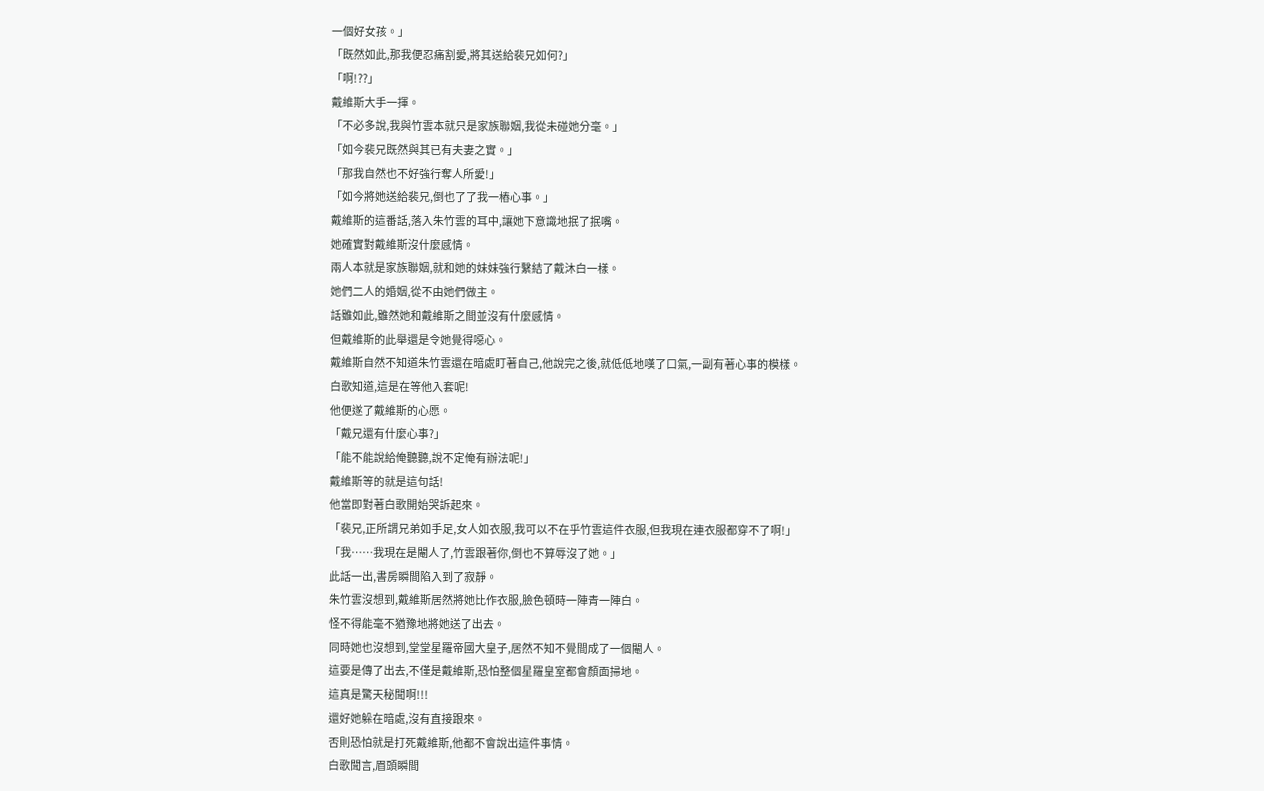一個好女孩。」
「既然如此,那我便忍痛割愛,將其送給裴兄如何?」
「啊!??」
戴維斯大手一揮。
「不必多說,我與竹雲本就只是家族聯姻,我從未碰她分毫。」
「如今裴兄既然與其已有夫妻之實。」
「那我自然也不好強行奪人所愛!」
「如今將她送給裴兄,倒也了了我一樁心事。」
戴維斯的這番話,落入朱竹雲的耳中,讓她下意識地抿了抿嘴。
她確實對戴維斯沒什麼感情。
兩人本就是家族聯姻,就和她的妹妹強行繫結了戴沐白一樣。
她們二人的婚姻,從不由她們做主。
話雖如此,雖然她和戴維斯之間並沒有什麼感情。
但戴維斯的此舉還是令她覺得噁心。
戴維斯自然不知道朱竹雲還在暗處盯著自己,他說完之後,就低低地嘆了口氣,一副有著心事的模樣。
白歌知道,這是在等他入套呢!
他便遂了戴維斯的心愿。
「戴兄還有什麼心事?」
「能不能說給俺聽聽,說不定俺有辦法呢!」
戴維斯等的就是這句話!
他當即對著白歌開始哭訴起來。
「裴兄,正所謂兄弟如手足,女人如衣服,我可以不在乎竹雲這件衣服,但我現在連衣服都穿不了啊!」
「我……我現在是閹人了,竹雲跟著你,倒也不算辱沒了她。」
此話一出,書房瞬間陷入到了寂靜。
朱竹雲沒想到,戴維斯居然將她比作衣服,臉色頓時一陣青一陣白。
怪不得能毫不猶豫地將她送了出去。
同時她也沒想到,堂堂星羅帝國大皇子,居然不知不覺間成了一個閹人。
這要是傳了出去,不僅是戴維斯,恐怕整個星羅皇室都會顏面掃地。
這真是驚天秘聞啊!!!
還好她躲在暗處,沒有直接跟來。
否則恐怕就是打死戴維斯,他都不會說出這件事情。
白歌聞言,眉頭瞬間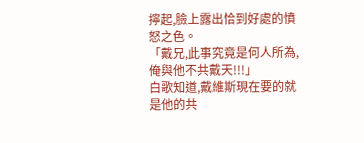擰起,臉上露出恰到好處的憤怒之色。
「戴兄,此事究竟是何人所為,俺與他不共戴天!!!」
白歌知道,戴維斯現在要的就是他的共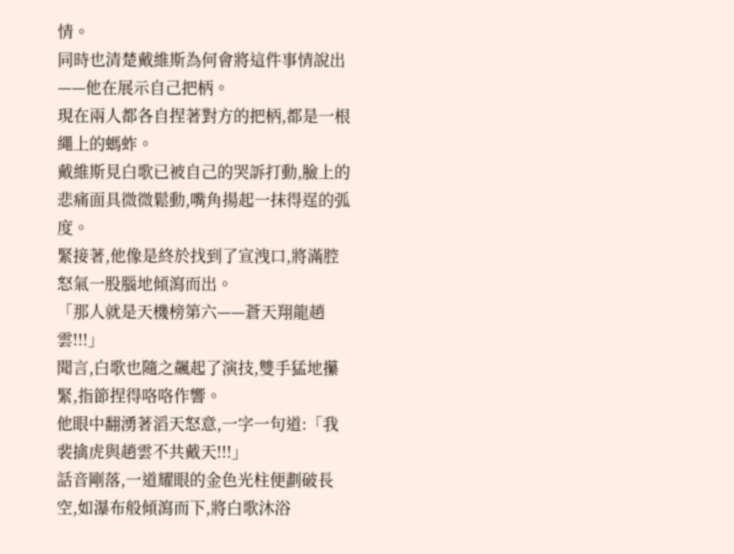情。
同時也清楚戴維斯為何會將這件事情說出——他在展示自己把柄。
現在兩人都各自捏著對方的把柄,都是一根繩上的螞蚱。
戴維斯見白歌已被自己的哭訴打動,臉上的悲痛面具微微鬆動,嘴角揚起一抹得逞的弧度。
緊接著,他像是終於找到了宣洩口,將滿腔怒氣一股腦地傾瀉而出。
「那人就是天機榜第六——蒼天翔龍趙雲!!!」
聞言,白歌也隨之飆起了演技,雙手猛地攥緊,指節捏得咯咯作響。
他眼中翻湧著滔天怒意,一字一句道:「我裴擒虎與趙雲不共戴天!!!」
話音剛落,一道耀眼的金色光柱便劃破長空,如瀑布般傾瀉而下,將白歌沐浴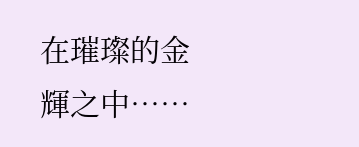在璀璨的金輝之中……